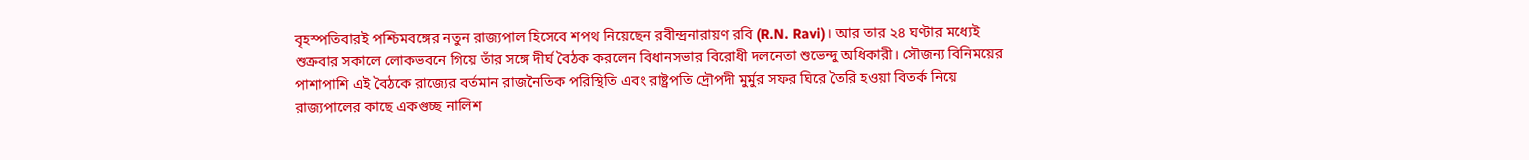বৃহস্পতিবারই পশ্চিমবঙ্গের নতুন রাজ্যপাল হিসেবে শপথ নিয়েছেন রবীন্দ্রনারায়ণ রবি (R.N. Ravi)। আর তার ২৪ ঘণ্টার মধ্যেই শুক্রবার সকালে লোকভবনে গিয়ে তাঁর সঙ্গে দীর্ঘ বৈঠক করলেন বিধানসভার বিরোধী দলনেতা শুভেন্দু অধিকারী। সৌজন্য বিনিময়ের পাশাপাশি এই বৈঠকে রাজ্যের বর্তমান রাজনৈতিক পরিস্থিতি এবং রাষ্ট্রপতি দ্রৌপদী মুর্মুর সফর ঘিরে তৈরি হওয়া বিতর্ক নিয়ে রাজ্যপালের কাছে একগুচ্ছ নালিশ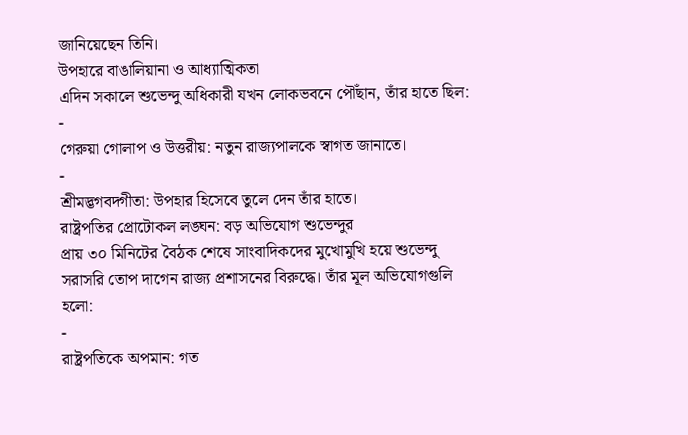জানিয়েছেন তিনি।
উপহারে বাঙালিয়ানা ও আধ্যাত্মিকতা
এদিন সকালে শুভেন্দু অধিকারী যখন লোকভবনে পৌঁছান, তাঁর হাতে ছিল:
-
গেরুয়া গোলাপ ও উত্তরীয়: নতুন রাজ্যপালকে স্বাগত জানাতে।
-
শ্রীমদ্ভগবদ্গীতা: উপহার হিসেবে তুলে দেন তাঁর হাতে।
রাষ্ট্রপতির প্রোটোকল লঙ্ঘন: বড় অভিযোগ শুভেন্দুর
প্রায় ৩০ মিনিটের বৈঠক শেষে সাংবাদিকদের মুখোমুখি হয়ে শুভেন্দু সরাসরি তোপ দাগেন রাজ্য প্রশাসনের বিরুদ্ধে। তাঁর মূল অভিযোগগুলি হলো:
-
রাষ্ট্রপতিকে অপমান: গত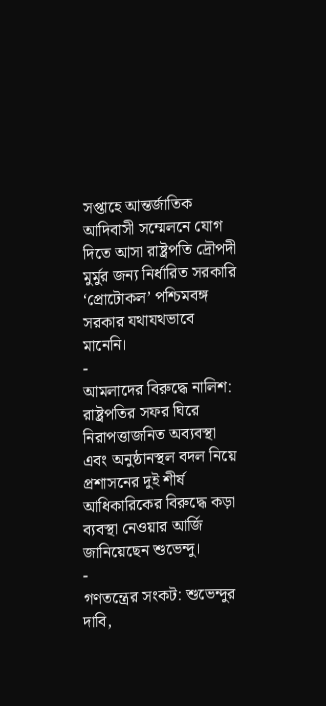সপ্তাহে আন্তর্জাতিক আদিবাসী সম্মেলনে যোগ দিতে আসা রাষ্ট্রপতি দ্রৌপদী মুর্মুর জন্য নির্ধারিত সরকারি ‘প্রোটোকল’ পশ্চিমবঙ্গ সরকার যথাযথভাবে মানেনি।
-
আমলাদের বিরুদ্ধে নালিশ: রাষ্ট্রপতির সফর ঘিরে নিরাপত্তাজনিত অব্যবস্থা এবং অনুষ্ঠানস্থল বদল নিয়ে প্রশাসনের দুই শীর্ষ আধিকারিকের বিরুদ্ধে কড়া ব্যবস্থা নেওয়ার আর্জি জানিয়েছেন শুভেন্দু।
-
গণতন্ত্রের সংকট: শুভেন্দুর দাবি,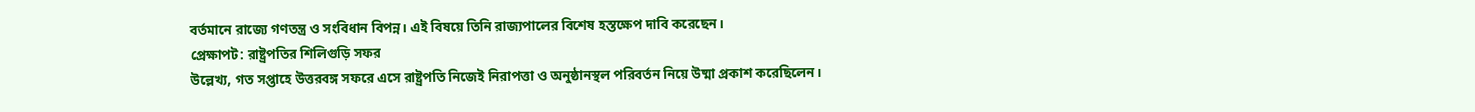বর্তমানে রাজ্যে গণতন্ত্র ও সংবিধান বিপন্ন। এই বিষয়ে তিনি রাজ্যপালের বিশেষ হস্তক্ষেপ দাবি করেছেন।
প্রেক্ষাপট: রাষ্ট্রপতির শিলিগুড়ি সফর
উল্লেখ্য, গত সপ্তাহে উত্তরবঙ্গ সফরে এসে রাষ্ট্রপতি নিজেই নিরাপত্তা ও অনুষ্ঠানস্থল পরিবর্তন নিয়ে উষ্মা প্রকাশ করেছিলেন।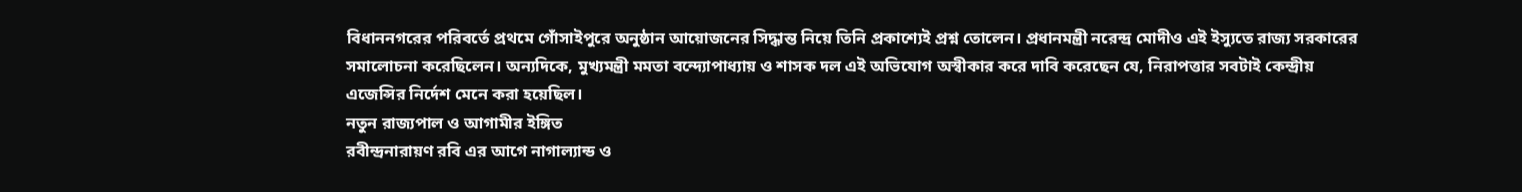বিধাননগরের পরিবর্তে প্রথমে গোঁসাইপুরে অনুষ্ঠান আয়োজনের সিদ্ধান্ত নিয়ে তিনি প্রকাশ্যেই প্রশ্ন তোলেন। প্রধানমন্ত্রী নরেন্দ্র মোদীও এই ইস্যুতে রাজ্য সরকারের সমালোচনা করেছিলেন। অন্যদিকে, মুখ্যমন্ত্রী মমতা বন্দ্যোপাধ্যায় ও শাসক দল এই অভিযোগ অস্বীকার করে দাবি করেছেন যে, নিরাপত্তার সবটাই কেন্দ্রীয় এজেন্সির নির্দেশ মেনে করা হয়েছিল।
নতুন রাজ্যপাল ও আগামীর ইঙ্গিত
রবীন্দ্রনারায়ণ রবি এর আগে নাগাল্যান্ড ও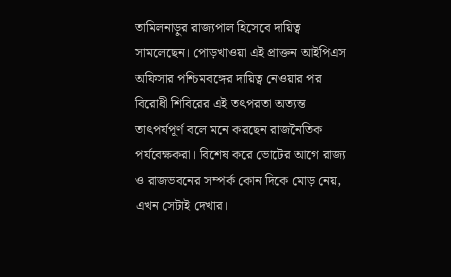তামিলনাড়ুর রাজ্যপাল হিসেবে দায়িত্ব সামলেছেন। পোড়খাওয়া এই প্রাক্তন আইপিএস অফিসার পশ্চিমবঙ্গের দায়িত্ব নেওয়ার পর বিরোধী শিবিরের এই তৎপরতা অত্যন্ত তাৎপর্যপূর্ণ বলে মনে করছেন রাজনৈতিক পর্যবেক্ষকরা। বিশেষ করে ভোটের আগে রাজ্য ও রাজভবনের সম্পর্ক কোন দিকে মোড় নেয়, এখন সেটাই দেখার।